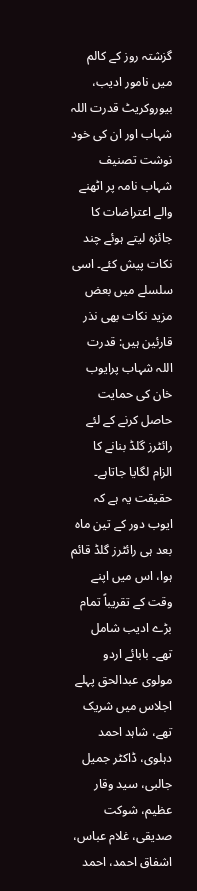گزشتہ روز کے کالم میں نامور ادیب، بیوروکریٹ قدرت اللہ شہاب اور ان کی خود نوشت تصنیف شہاب نامہ پر اٹھنے والے اعتراضات کا جائزہ لیتے ہوئے چند نکات پیش کئے۔ اسی سلسلے میں بعض مزید نکات بھی نذر قارئین ہیں: قدرت اللہ شہاب پرایوب خان کی حمایت حاصل کرنے کے لئے رائٹرز گلڈ بنانے کا الزام لگایا جاتاہے۔ حقیقت یہ ہے کہ ایوب دور کے تین ماہ بعد ہی رائٹرز گلڈ قائم ہوا، اس میں اپنے وقت کے تقریباً تمام بڑے ادیب شامل تھے۔ بابائے اردو مولوی عبدالحق پہلے اجلاس میں شریک تھے، شاہد احمد دہلوی، ڈاکٹر جمیل جالبی، سید وقار عظیم، شوکت صدیقی، غلام عباس، اشفاق احمد، احمد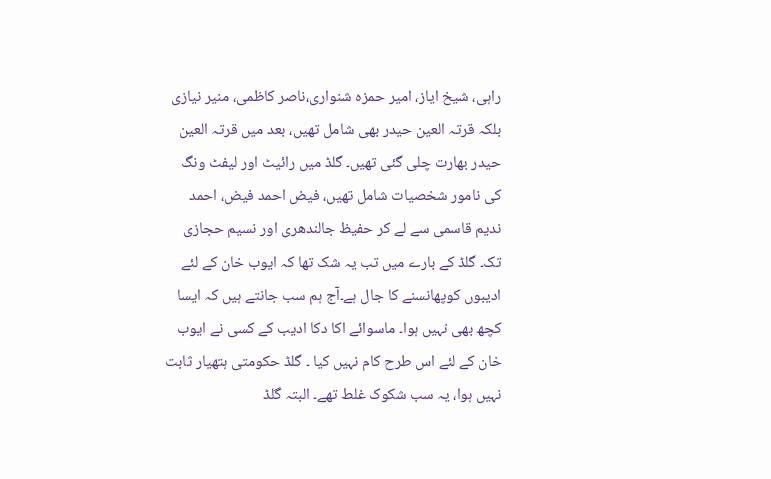راہی، شیخ ایاز، امیر حمزہ شنواری،ناصر کاظمی، منیر نیازی بلکہ قرتہ العین حیدر بھی شامل تھیں، بعد میں قرتہ العین حیدر بھارت چلی گئی تھیں۔ گلڈ میں رائیٹ اور لیفٹ ونگ کی نامور شخصیات شامل تھیں، فیض احمد فیض، احمد ندیم قاسمی سے لے کر حفیظ جالندھری اور نسیم حجازی تک۔ گلڈ کے بارے میں تب یہ شک تھا کہ ایوب خان کے لئے ادیبوں کوپھانسنے کا جال ہے۔آج ہم سب جانتے ہیں کہ ایسا کچھ بھی نہیں ہوا۔ ماسوائے اکا دکا ادیب کے کسی نے ایوب خان کے لئے اس طرح کام نہیں کیا ۔ گلڈ حکومتی ہتھیار ثابت نہیں ہوا، یہ سب شکوک غلط تھے۔ البتہ گلڈ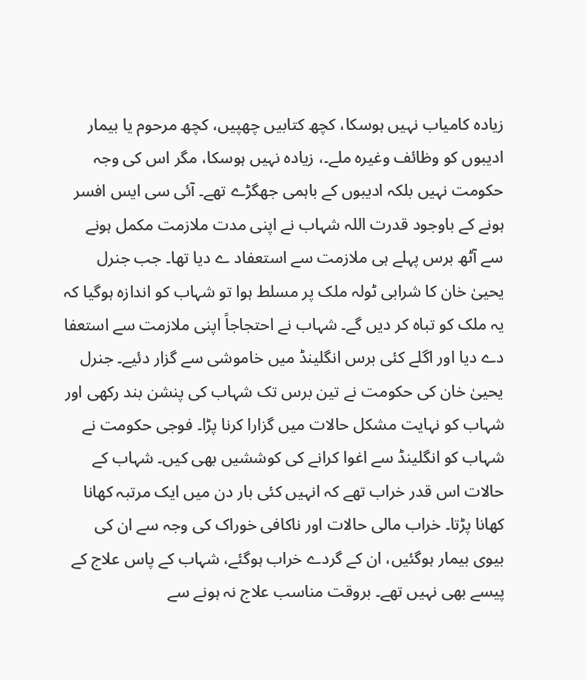زیادہ کامیاب نہیں ہوسکا، کچھ کتابیں چھپیں، کچھ مرحوم یا بیمار ادیبوں کو وظائف وغیرہ ملے۔، زیادہ نہیں ہوسکا، مگر اس کی وجہ حکومت نہیں بلکہ ادیبوں کے باہمی جھگڑے تھے۔ آئی سی ایس افسر ہونے کے باوجود قدرت اللہ شہاب نے اپنی مدت ملازمت مکمل ہونے سے آٹھ برس پہلے ہی ملازمت سے استعفاد ے دیا تھا۔ جب جنرل یحییٰ خان کا شرابی ٹولہ ملک پر مسلط ہوا تو شہاب کو اندازہ ہوگیا کہ یہ ملک کو تباہ کر دیں گے۔ شہاب نے احتجاجاً اپنی ملازمت سے استعفا دے دیا اور اگلے کئی برس انگلینڈ میں خاموشی سے گزار دئیے۔ جنرل یحییٰ خان کی حکومت نے تین برس تک شہاب کی پنشن بند رکھی اور شہاب کو نہایت مشکل حالات میں گزارا کرنا پڑا۔ فوجی حکومت نے شہاب کو انگلینڈ سے اغوا کرانے کی کوششیں بھی کیں۔ شہاب کے حالات اس قدر خراب تھے کہ انہیں کئی بار دن میں ایک مرتبہ کھانا کھانا پڑتا۔ خراب مالی حالات اور ناکافی خوراک کی وجہ سے ان کی بیوی بیمار ہوگئیں، ان کے گردے خراب ہوگئے، شہاب کے پاس علاج کے پیسے بھی نہیں تھے۔ بروقت مناسب علاج نہ ہونے سے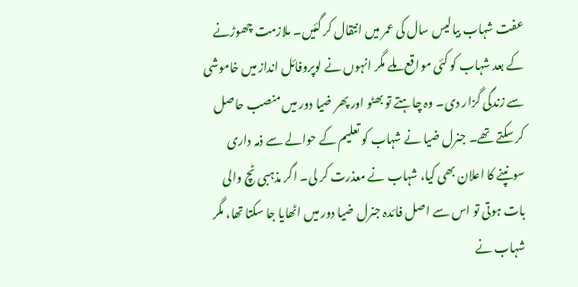عفت شہاب بیالیس سال کی عمر میں انتقال کر گئیں۔ ملازمت چھوڑنے کے بعد شہاب کو کئی مواقع ملے مگر انہوں نے لوپروفائل انداز میں خاموشی سے زندگی گزار دی۔ وہ چاہتے تو بھٹو اور پھر ضیا دور میں منصب حاصل کر سکتے تھے۔ جنرل ضیا نے شہاب کو تعلیم کے حوالے سے ذمہ داری سونپنے کا اعلان بھی کیا، شہاب نے معذرت کر لی۔ اگر مذہبی ٹچ والی بات ہوتی تو اس سے اصل فائدہ جنرل ضیا دور میں اٹھایا جا سکتا تھا، مگر شہاب نے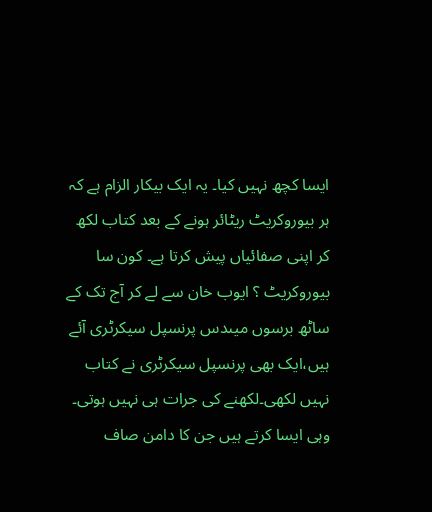ایسا کچھ نہیں کیا۔ یہ ایک بیکار الزام ہے کہ ہر بیوروکریٹ ریٹائر ہونے کے بعد کتاب لکھ کر اپنی صفائیاں پیش کرتا ہے۔ کون سا بیوروکریٹ ؟ ایوب خان سے لے کر آج تک کے ساٹھ برسوں میںدس پرنسپل سیکرٹری آئے ہیں،ایک بھی پرنسپل سیکرٹری نے کتاب نہیں لکھی۔لکھنے کی جرات ہی نہیں ہوتی۔ وہی ایسا کرتے ہیں جن کا دامن صاف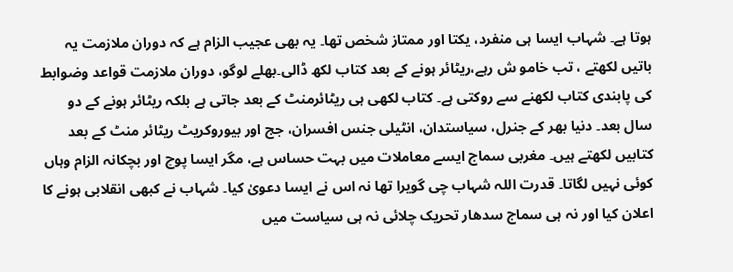ہوتا ہے۔ شہاب ایسا ہی منفرد، یکتا اور ممتاز شخص تھا۔ یہ بھی عجیب الزام ہے کہ دوران ملازمت یہ باتیں لکھتے ، تب خامو ش رہے،ریٹائر ہونے کے بعد کتاب لکھ ڈالی۔بھلے لوگو، دوران ملازمت قواعد وضوابط کی پابندی کتاب لکھنے سے روکتی ہے۔ کتاب لکھی ہی ریٹائرمنٹ کے بعد جاتی ہے بلکہ ریٹائر ہونے کے دو سال بعد۔ دنیا بھر کے جنرل، سیاستدان، انٹیلی جنس افسران، جج اور بیوروکریٹ ریٹائر منٹ کے بعد کتابیں لکھتے ہیں۔ مغربی سماج ایسے معاملات میں بہت حساس ہے، مگر ایسا پوچ اور بچکانہ الزام وہاں کوئی نہیں لگاتا۔ قدرت اللہ شہاب چی گویرا تھا نہ اس نے ایسا دعویٰ کیا۔ شہاب نے کبھی انقلابی ہونے کا اعلان کیا اور نہ ہی سماج سدھار تحریک چلائی نہ ہی سیاست میں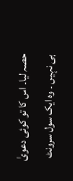حصہ لیا۔ اس کا تو کوئی دعویٰ ہی نہیں ۔ وہ ایک سول سرونٹ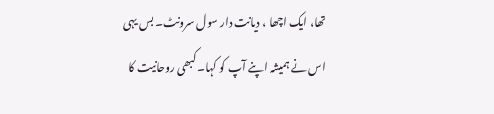تھا، ایک اچھا ، دیانت دار سول سرونٹ۔ بس یہی اس نے ہمیشہ اپنے آپ کو کہا۔ کبھی روحانیت کا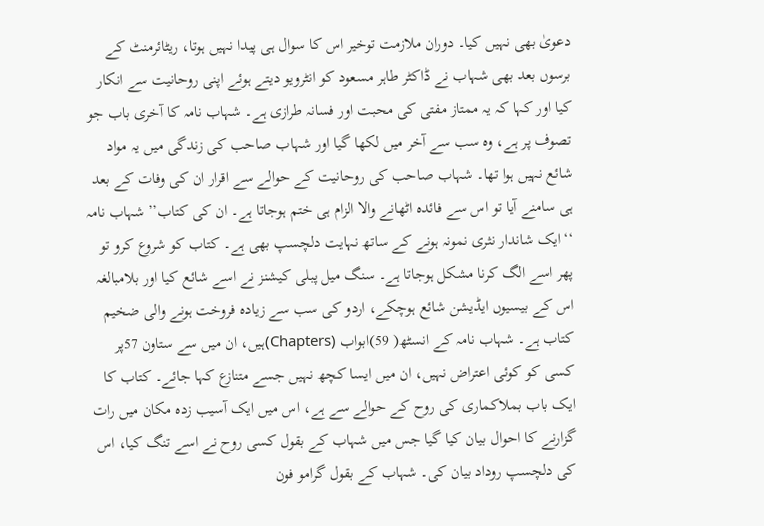دعویٰ بھی نہیں کیا۔ دوران ملازمت توخیر اس کا سوال ہی پیدا نہیں ہوتا، ریٹائرمنٹ کے برسوں بعد بھی شہاب نے ڈاکٹر طاہر مسعود کو انٹرویو دیتے ہوئے اپنی روحانیت سے انکار کیا اور کہا کہ یہ ممتاز مفتی کی محبت اور فسانہ طرازی ہے۔ شہاب نامہ کا آخری باب جو تصوف پر ہے، وہ سب سے آخر میں لکھا گیا اور شہاب صاحب کی زندگی میں یہ مواد شائع نہیں ہوا تھا۔ شہاب صاحب کی روحانیت کے حوالے سے اقرار ان کی وفات کے بعد ہی سامنے آیا تو اس سے فائدہ اٹھانے والا الزام ہی ختم ہوجاتا ہے۔ ان کی کتاب’’ شہاب نامہ ‘‘ایک شاندار نثری نمونہ ہونے کے ساتھ نہایت دلچسپ بھی ہے۔ کتاب کو شروع کرو تو پھر اسے الگ کرنا مشکل ہوجاتا ہے۔ سنگ میل پبلی کیشنز نے اسے شائع کیا اور بلامبالغہ اس کے بیسیوں ایڈیشن شائع ہوچکے، اردو کی سب سے زیادہ فروخت ہونے والی ضخیم کتاب ہے۔ شہاب نامہ کے انسٹھ( 59)ابواب (Chapters)ہیں، ان میں سے ستاون 57پر کسی کو کوئی اعتراض نہیں، ان میں ایسا کچھ نہیں جسے متنازع کہا جائے۔ کتاب کا ایک باب بملاکماری کی روح کے حوالے سے ہے، اس میں ایک آسیب زدہ مکان میں رات گزارنے کا احوال بیان کیا گیا جس میں شہاب کے بقول کسی روح نے اسے تنگ کیا، اس کی دلچسپ روداد بیان کی۔ شہاب کے بقول گرامو فون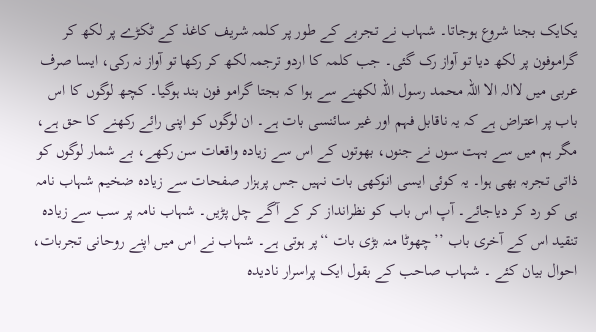یکایک بجنا شروع ہوجاتا۔ شہاب نے تجربے کے طور پر کلمہ شریف کاغذ کے ٹکڑے پر لکھ کر گراموفون پر لکھ دیا تو آواز رک گئی۔ جب کلمہ کا اردو ترجمہ لکھ کر رکھا تو آواز نہ رکی، ایسا صرف عربی میں لاالہ الا اللہ محمد رسول اللہ لکھنے سے ہوا کہ بجتا گرامو فون بند ہوگیا۔ کچھ لوگوں کا اس باب پر اعتراض ہے کہ یہ ناقابل فہم اور غیر سائنسی بات ہے۔ ان لوگوں کو اپنی رائے رکھنے کا حق ہے، مگر ہم میں سے بہت سوں نے جنوں، بھوتوں کے اس سے زیادہ واقعات سن رکھے، بے شمار لوگوں کو ذاتی تجربہ بھی ہوا۔ یہ کوئی ایسی انوکھی بات نہیں جس پرہزار صفحات سے زیادہ ضخیم شہاب نامہ ہی کو رد کر دیاجائے۔ آپ اس باب کو نظرانداز کر کے آگے چل پڑیں۔ شہاب نامہ پر سب سے زیادہ تنقید اس کے آخری باب ’’چھوٹا منہ بڑی بات ‘‘پر ہوتی ہے۔ شہاب نے اس میں اپنے روحانی تجربات، احوال بیان کئے ۔ شہاب صاحب کے بقول ایک پراسرار نادیدہ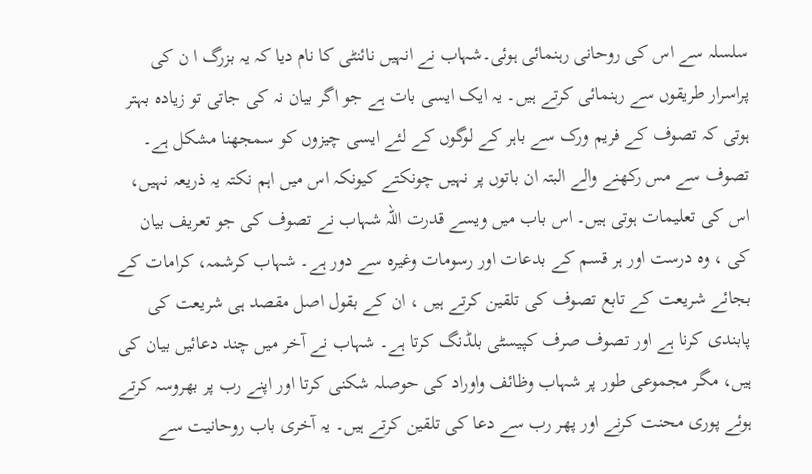سلسلہ سے اس کی روحانی رہنمائی ہوئی۔شہاب نے انہیں نائنٹی کا نام دیا کہ یہ بزرگ ا ن کی پراسرار طریقوں سے رہنمائی کرتے ہیں۔ یہ ایک ایسی بات ہے جو اگر بیان نہ کی جاتی تو زیادہ بہتر ہوتی کہ تصوف کے فریم ورک سے باہر کے لوگوں کے لئے ایسی چیزوں کو سمجھنا مشکل ہے۔ تصوف سے مس رکھنے والے البتہ ان باتوں پر نہیں چونکتے کیونکہ اس میں اہم نکتہ یہ ذریعہ نہیں، اس کی تعلیمات ہوتی ہیں۔ اس باب میں ویسے قدرت اللہ شہاب نے تصوف کی جو تعریف بیان کی ، وہ درست اور ہر قسم کے بدعات اور رسومات وغیرہ سے دور ہے۔ شہاب کرشمہ، کرامات کے بجائے شریعت کے تابع تصوف کی تلقین کرتے ہیں ، ان کے بقول اصل مقصد ہی شریعت کی پابندی کرنا ہے اور تصوف صرف کپیسٹی بلڈنگ کرتا ہے۔ شہاب نے آخر میں چند دعائیں بیان کی ہیں، مگر مجموعی طور پر شہاب وظائف واوراد کی حوصلہ شکنی کرتا اور اپنے رب پر بھروسہ کرتے ہوئے پوری محنت کرنے اور پھر رب سے دعا کی تلقین کرتے ہیں۔ یہ آخری باب روحانیت سے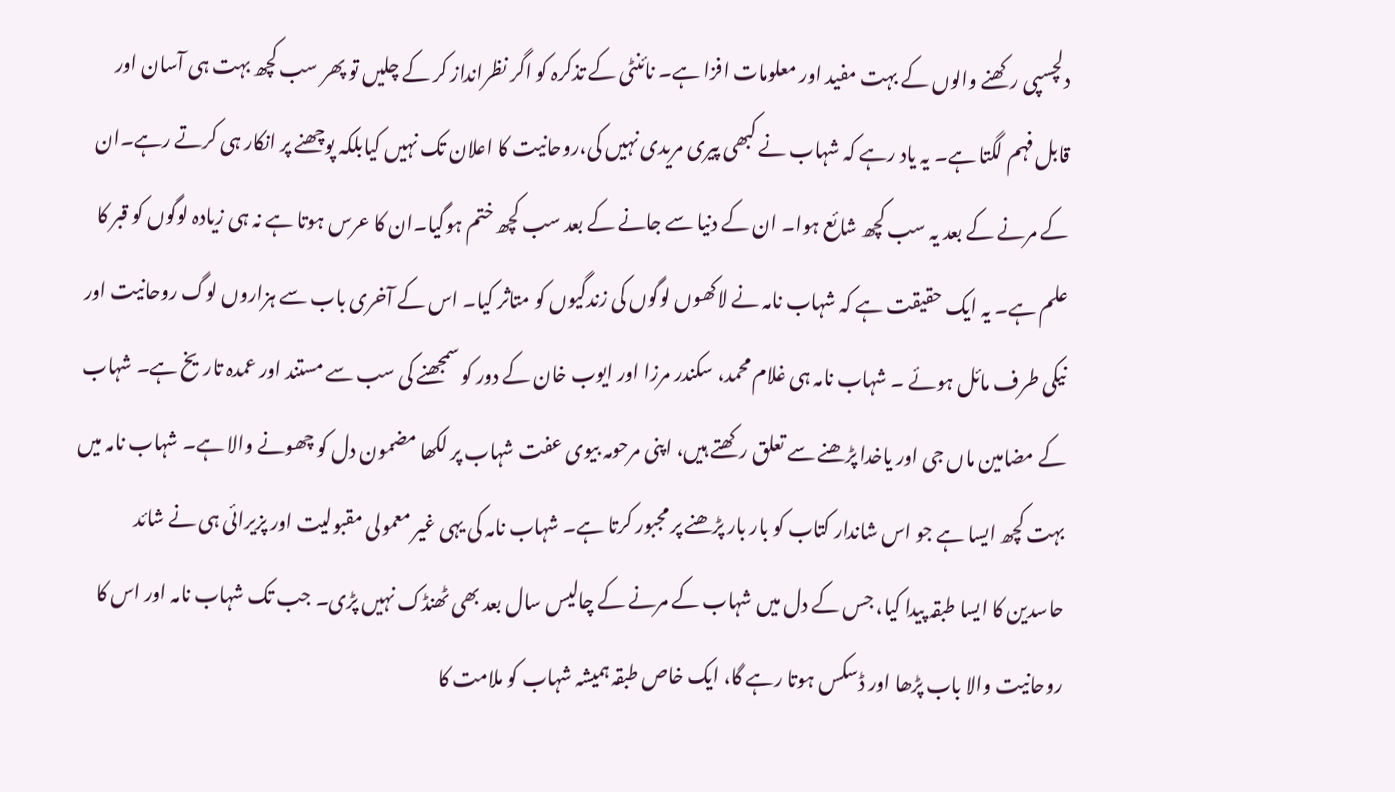دلچسپی رکھنے والوں کے بہت مفید اور معلومات افزا ہے۔ نائنٹی کے تذکرہ کو اگر نظرانداز کر کے چلیں تو پھر سب کچھ بہت ہی آسان اور قابل فہم لگتا ہے۔ یہ یاد رہے کہ شہاب نے کبھی پیری مریدی نہیں کی،روحانیت کا اعلان تک نہیں کیابلکہ پوچھنے پر انکار ہی کرتے رہے۔ان کے مرنے کے بعد یہ سب کچھ شائع ہوا۔ ان کے دنیا سے جانے کے بعد سب کچھ ختم ہوگیا۔ان کا عرس ہوتا ہے نہ ہی زیادہ لوگوں کو قبر کا علم ہے۔ یہ ایک حقیقت ہے کہ شہاب نامہ نے لاکھوں لوگوں کی زندگیوں کو متاثر کیا۔ اس کے آخری باب سے ہزاروں لوگ روحانیت اور نیکی طرف مائل ہوئے ۔ شہاب نامہ ہی غلام محمد، سکندر مرزا اور ایوب خان کے دور کو سمجھنے کی سب سے مستند اور عمدہ تاریخ ہے۔ شہاب کے مضامین ماں جی اور یاخدا پڑھنے سے تعلق رکھتے ہیں، اپنی مرحومہ بیوی عفت شہاب پر لکھا مضمون دل کو چھونے والا ہے۔ شہاب نامہ میں بہت کچھ ایسا ہے جو اس شاندار کتاب کو بار بار پڑھنے پر مجبور کرتا ہے۔ شہاب نامہ کی یہی غیر معمولی مقبولیت اور پزیرائی ہی نے شائد حاسدین کا ایسا طبقہ پیدا کیا، جس کے دل میں شہاب کے مرنے کے چالیس سال بعد بھی ٹھنڈک نہیں پڑی۔ جب تک شہاب نامہ اور اس کا روحانیت والا باب پڑھا اور ڈسکس ہوتا رہے گا، ایک خاص طبقہ ہمیشہ شہاب کو ملامت کا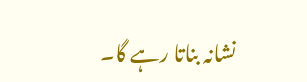نشانہ بناتا رہے گا۔